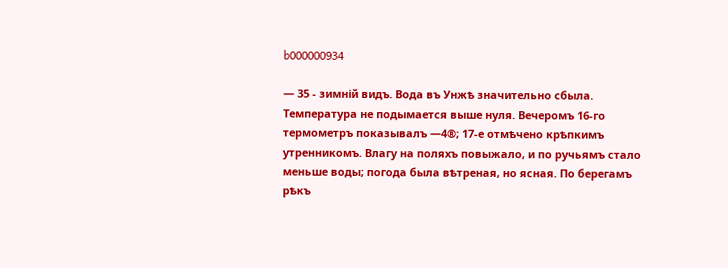b000000934

— 35 - зимній видъ. Вода въ Унжѣ значительно сбыла. Температура не подымается выше нуля. Вечеромъ 16-го термометръ показывалъ —4®; 17-е отмѣчено крѣпкимъ утренникомъ. Влагу на поляхъ повыжало, и по ручьямъ стало меньше воды; погода была вѣтреная, но ясная. По берегамъ рѣкъ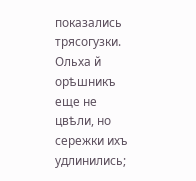показались трясогузки. Ольха й орѣшникъ еще не цвѣли, но сережки ихъ удлинились;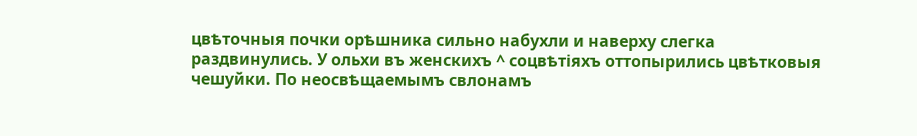цвѣточныя почки орѣшника сильно набухли и наверху слегка раздвинулись. У ольхи въ женскихъ ^ соцвѣтіяхъ оттопырились цвѣтковыя чешуйки. По неосвѣщаемымъ свлонамъ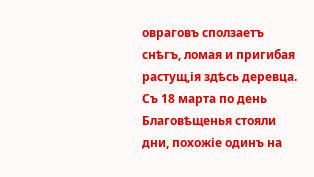овраговъ сползаетъ снѣгъ, ломая и пригибая растущ,ія здѣсь деревца. Съ 18 марта по день Благовѣщенья стояли дни, похожіе одинъ на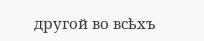другой во всѣхъ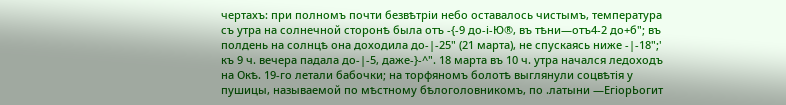чертахъ: при полномъ почти безвѣтріи небо оставалось чистымъ, температура съ утра на солнечной сторонѣ была отъ -{-9 до-і-Ю®, въ тѣни—отъ4-2 до+б"; въ полдень на солнцѣ она доходила до-|-25" (21 марта), не спускаясь ниже -|-18";' къ 9 ч. вечера падала до-|-5, даже-}-^". 18 марта въ 10 ч. утра начался ледоходъ на Окѣ. 19-го летали бабочки; на торфяномъ болотѣ выглянули соцвѣтія у пушицы, называемой по мѣстному бѣлоголовникомъ, по .латыни —ЕгіорЬогит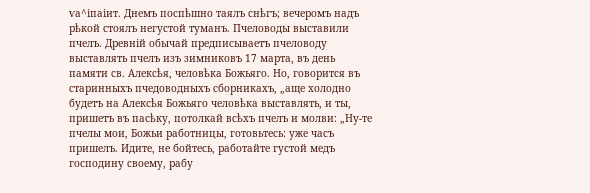ѵа^іпаіит. Днемъ поспѣшно таялъ снѣгъ; вечеромъ надъ рѣкой стоялъ негустой туманъ. Пчеловоды выставили пчелъ. Древній обычай предписываетъ пчеловоду выставлять пчелъ изъ зимниковъ 17 марта, въ день памяти св. Алексѣя, человѣка Божьяго. Но, говорится въ старинныхъ пчедоводныхъ сборникахъ, „аще холодно будетъ на Алексѣя Божьяго человѣка выставлять, и ты, пришетъ въ пасѣку, потолкай всѣхъ пчелъ и молви: „Ну-те пчелы мои, Божьи работницы, готовьтесь: уже часъ пришелъ. Идите, не бойтесь, работайте густой медъ господину своему, рабу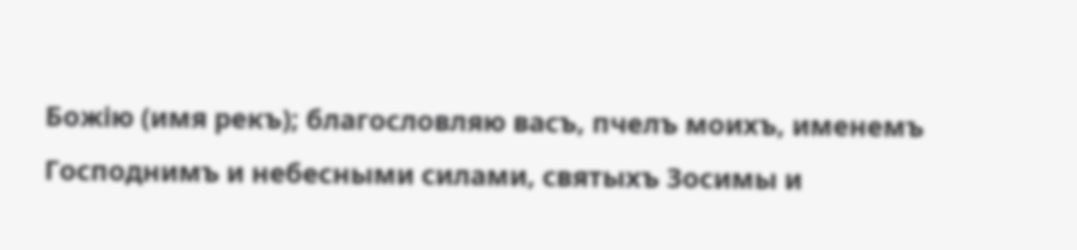Божію (имя рекъ); благословляю васъ, пчелъ моихъ, именемъ Господнимъ и небесными силами, святыхъ Зосимы и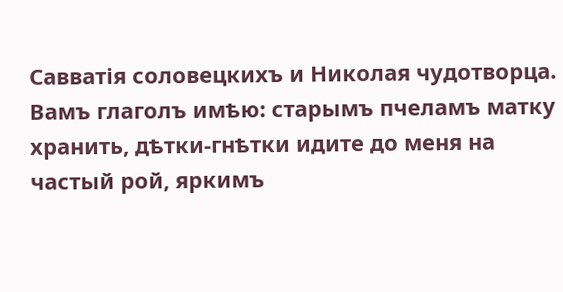Савватія соловецкихъ и Николая чудотворца. Вамъ глаголъ имѣю: старымъ пчеламъ матку хранить, дѣтки-гнѣтки идите до меня на частый рой, яркимъ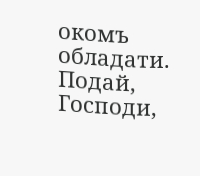окомъ обладати. Подай, Господи,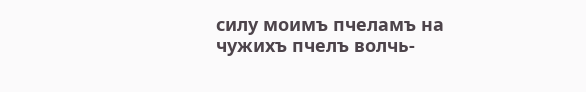силу моимъ пчеламъ на чужихъ пчелъ волчь-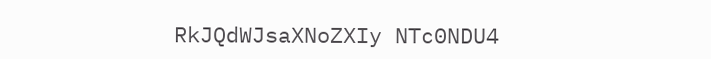RkJQdWJsaXNoZXIy NTc0NDU4